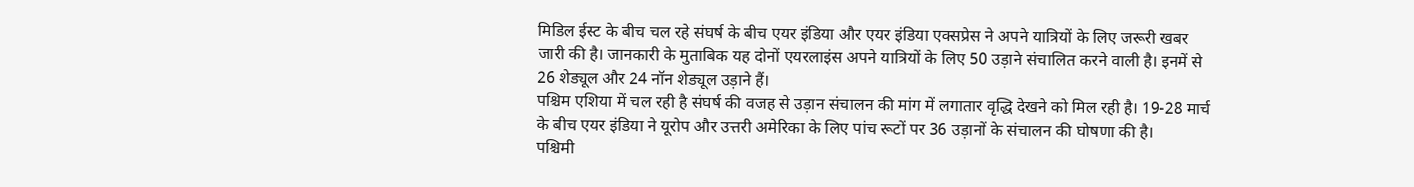मिडिल ईस्ट के बीच चल रहे संघर्ष के बीच एयर इंडिया और एयर इंडिया एक्सप्रेस ने अपने यात्रियों के लिए जरूरी खबर जारी की है। जानकारी के मुताबिक यह दोनों एयरलाइंस अपने यात्रियों के लिए 50 उड़ाने संचालित करने वाली है। इनमें से 26 शेड्यूल और 24 नॉन शेड्यूल उड़ाने हैं।
पश्चिम एशिया में चल रही है संघर्ष की वजह से उड़ान संचालन की मांग में लगातार वृद्धि देखने को मिल रही है। 19-28 मार्च के बीच एयर इंडिया ने यूरोप और उत्तरी अमेरिका के लिए पांच रूटों पर 36 उड़ानों के संचालन की घोषणा की है।
पश्चिमी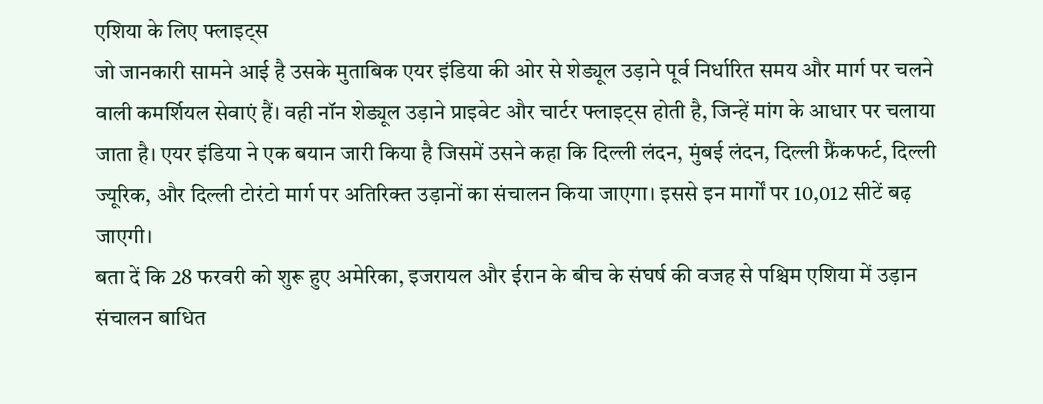एशिया के लिए फ्लाइट्स
जो जानकारी सामने आई है उसके मुताबिक एयर इंडिया की ओर से शेड्यूल उड़ाने पूर्व निर्धारित समय और मार्ग पर चलने वाली कमर्शियल सेवाएं हैं। वही नॉन शेड्यूल उड़ाने प्राइवेट और चार्टर फ्लाइट्स होती है, जिन्हें मांग के आधार पर चलाया जाता है। एयर इंडिया ने एक बयान जारी किया है जिसमें उसने कहा कि दिल्ली लंदन, मुंबई लंदन, दिल्ली फ्रैंकफर्ट, दिल्ली ज्यूरिक, और दिल्ली टोरंटो मार्ग पर अतिरिक्त उड़ानों का संचालन किया जाएगा। इससे इन मार्गों पर 10,012 सीटें बढ़ जाएगी।
बता दें कि 28 फरवरी को शुरू हुए अमेरिका, इजरायल और ईरान के बीच के संघर्ष की वजह से पश्चिम एशिया में उड़ान संचालन बाधित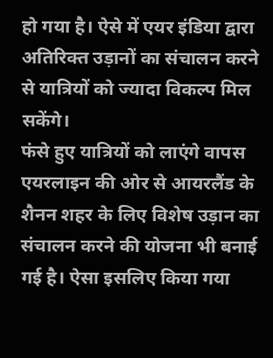हो गया है। ऐसे में एयर इंडिया द्वारा अतिरिक्त उड़ानों का संचालन करने से यात्रियों को ज्यादा विकल्प मिल सकेंगे।
फंसे हुए यात्रियों को लाएंगे वापस
एयरलाइन की ओर से आयरलैंड के शैनन शहर के लिए विशेष उड़ान का संचालन करने की योजना भी बनाई गई है। ऐसा इसलिए किया गया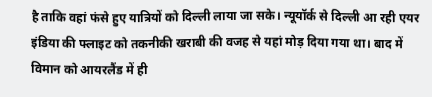है ताकि वहां फंसे हुए यात्रियों को दिल्ली लाया जा सके। न्यूयॉर्क से दिल्ली आ रही एयर इंडिया की फ्लाइट को तकनीकी खराबी की वजह से यहां मोड़ दिया गया था। बाद में विमान को आयरलैंड में ही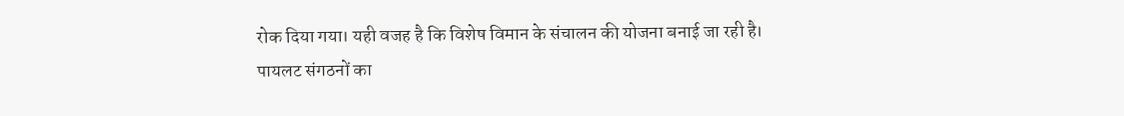रोक दिया गया। यही वजह है कि विशेष विमान के संचालन की योजना बनाई जा रही है।
पायलट संगठनों का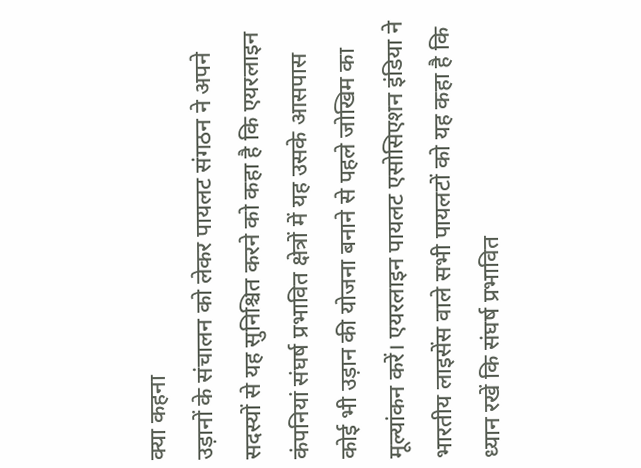क्या कहना
उड़ानों के संचालन को लेकर पायलट संगठन ने अपने सदस्यों से यह सुनिश्चित करने को कहा है कि एयरलाइन कंपनियां संघर्ष प्रभावित क्षेत्रों में यह उसके आसपास कोई भी उड़ान की योजना बनाने से पहले जोखिम का मूल्यांकन करें। एयरलाइन पायलट एसोसिएशन इंडिया ने भारतीय लाइसेंस वाले सभी पायलटों को यह कहा है कि ध्यान रखें कि संघर्ष प्रभावित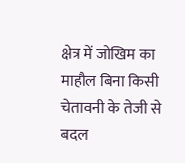क्षेत्र में जोखिम का माहौल बिना किसी चेतावनी के तेजी से बदल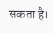सकता है।